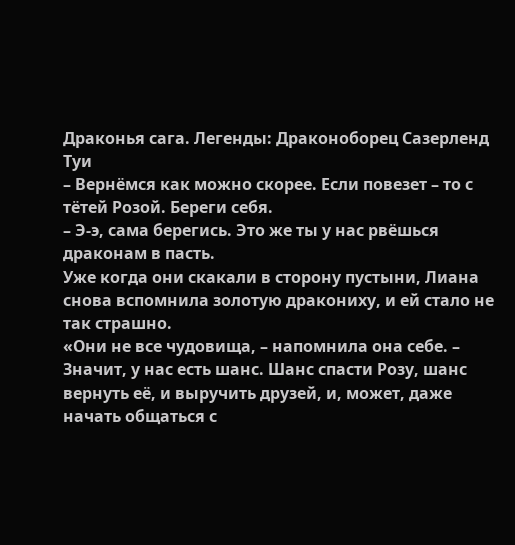Драконья сага. Легенды: Драконоборец Сазерленд Туи
– Вернёмся как можно скорее. Если повезет – то с тётей Розой. Береги себя.
– Э-э, сама берегись. Это же ты у нас рвёшься драконам в пасть.
Уже когда они скакали в сторону пустыни, Лиана снова вспомнила золотую дракониху, и ей стало не так страшно.
«Они не все чудовища, – напомнила она себе. – Значит, у нас есть шанс. Шанс спасти Розу, шанс вернуть её, и выручить друзей, и, может, даже начать общаться с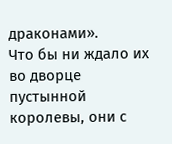драконами».
Что бы ни ждало их во дворце пустынной королевы, они с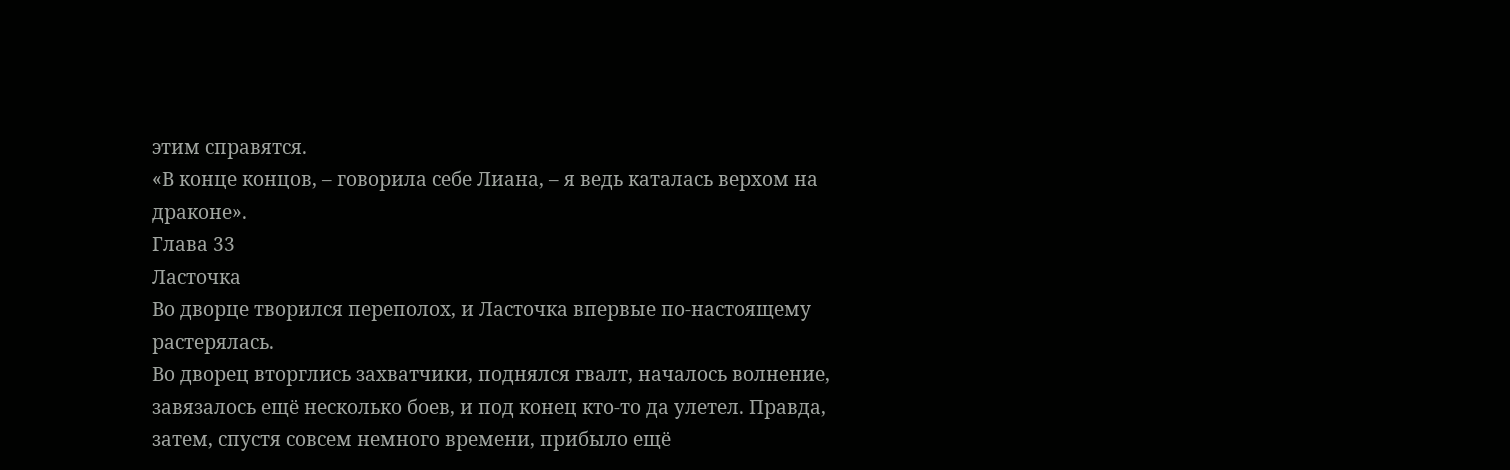этим справятся.
«В конце концов, – говорила себе Лиана, – я ведь каталась верхом на драконе».
Глава 33
Ласточка
Во дворце творился переполох, и Ласточка впервые по-настоящему растерялась.
Во дворец вторглись захватчики, поднялся гвалт, началось волнение, завязалось ещё несколько боев, и под конец кто-то да улетел. Правда, затем, спустя совсем немного времени, прибыло ещё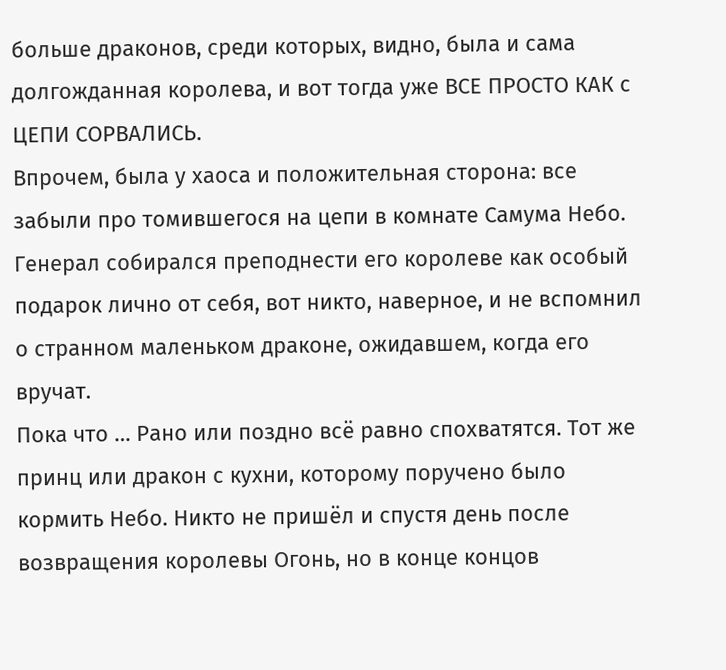больше драконов, среди которых, видно, была и сама долгожданная королева, и вот тогда уже ВСЕ ПРОСТО КАК с ЦЕПИ СОРВАЛИСЬ.
Впрочем, была у хаоса и положительная сторона: все забыли про томившегося на цепи в комнате Самума Небо. Генерал собирался преподнести его королеве как особый подарок лично от себя, вот никто, наверное, и не вспомнил о странном маленьком драконе, ожидавшем, когда его вручат.
Пока что … Рано или поздно всё равно спохватятся. Тот же принц или дракон с кухни, которому поручено было кормить Небо. Никто не пришёл и спустя день после возвращения королевы Огонь, но в конце концов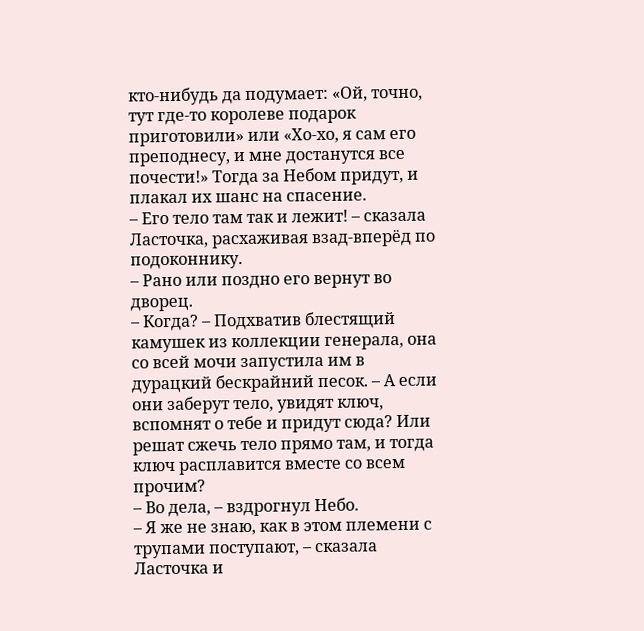кто-нибудь да подумает: «Ой, точно, тут где-то королеве подарок приготовили» или «Хо-хо, я сам его преподнесу, и мне достанутся все почести!» Тогда за Небом придут, и плакал их шанс на спасение.
– Его тело там так и лежит! – сказала Ласточка, расхаживая взад-вперёд по подоконнику.
– Рано или поздно его вернут во дворец.
– Когда? – Подхватив блестящий камушек из коллекции генерала, она со всей мочи запустила им в дурацкий бескрайний песок. – А если они заберут тело, увидят ключ, вспомнят о тебе и придут сюда? Или решат сжечь тело прямо там, и тогда ключ расплавится вместе со всем прочим?
– Во дела, – вздрогнул Небо.
– Я же не знаю, как в этом племени с трупами поступают, – сказала Ласточка и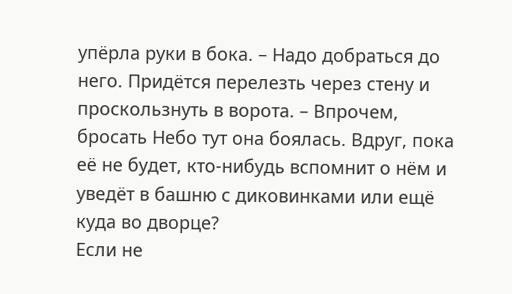упёрла руки в бока. – Надо добраться до него. Придётся перелезть через стену и проскользнуть в ворота. – Впрочем, бросать Небо тут она боялась. Вдруг, пока её не будет, кто-нибудь вспомнит о нём и уведёт в башню с диковинками или ещё куда во дворце?
Если не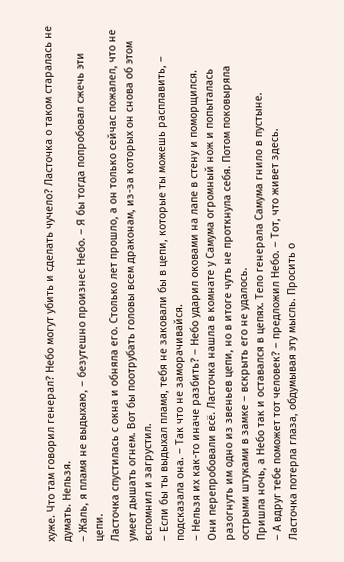хуже. Что там говорил генерал? Небо могут убить и сделать чучело? Ласточка о таком старалась не думать. Нельзя.
– Жаль, я пламя не выдыхаю, – безутешно произнес Небо. – Я бы тогда попробовал сжечь эти цепи.
Ласточка спустилась с окна и обняла его. Столько лет прошло, а он только сейчас пожалел, что не умеет дышать огнем. Вот бы поотрубать головы всем драконам, из-за которых он снова об этом вспомнил и загрустил.
– Если бы ты выдыхал пламя, тебя не заковали бы в цепи, которые ты можешь расплавить, – подсказала она. – Так что не заморачивайся.
– Нельзя их как-то иначе разбить? – Небо ударил оковами на лапе в стену и поморщился.
Они перепробовали всё. Ласточка нашла в комнате у Самума огромный нож и попыталась разогнуть им одно из звеньев цепи, но в итоге чуть не проткнула себя. Потом поковыряла острыми штуками в замке – вскрыть его не удалось.
Пришла ночь, а Небо так и оставался в цепях. Тело генерала Самума гнило в пустыне.
– А вдруг тебе поможет тот человек? – предложил Небо. – Тот, что живет здесь.
Ласточка потерла глаза, обдумывая эту мысль. Просить о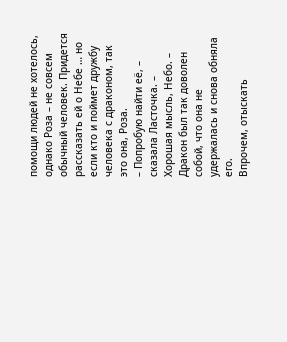помощи людей не хотелось, однако Роза – не совсем обычный человек. Придется рассказать ей о Небе … но если кто и поймет дружбу человека с драконом, так это она, Роза.
– Попробую найти её, – сказала Ласточка. – Хорошая мысль, Небо. – Дракон был так доволен собой, что она не удержалась и снова обняла его.
Впрочем, отыскать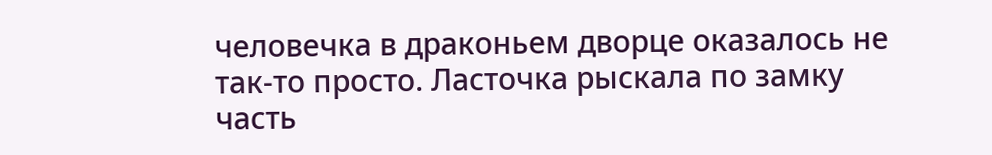человечка в драконьем дворце оказалось не так-то просто. Ласточка рыскала по замку часть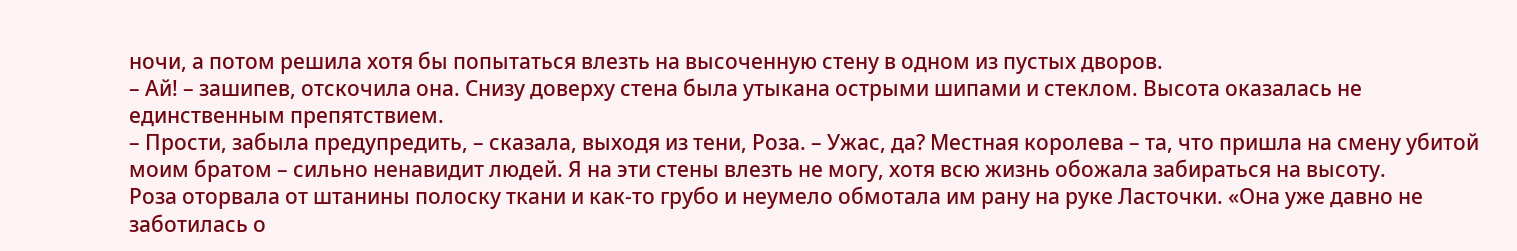ночи, а потом решила хотя бы попытаться влезть на высоченную стену в одном из пустых дворов.
– Ай! – зашипев, отскочила она. Снизу доверху стена была утыкана острыми шипами и стеклом. Высота оказалась не единственным препятствием.
– Прости, забыла предупредить, – сказала, выходя из тени, Роза. – Ужас, да? Местная королева – та, что пришла на смену убитой моим братом – сильно ненавидит людей. Я на эти стены влезть не могу, хотя всю жизнь обожала забираться на высоту.
Роза оторвала от штанины полоску ткани и как-то грубо и неумело обмотала им рану на руке Ласточки. «Она уже давно не заботилась о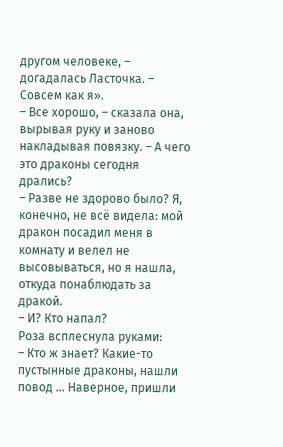другом человеке, – догадалась Ласточка. – Совсем как я».
– Все хорошо, – сказала она, вырывая руку и заново накладывая повязку. – А чего это драконы сегодня дрались?
– Разве не здорово было? Я, конечно, не всё видела: мой дракон посадил меня в комнату и велел не высовываться, но я нашла, откуда понаблюдать за дракой.
– И? Кто напал?
Роза всплеснула руками:
– Кто ж знает? Какие-то пустынные драконы, нашли повод … Наверное, пришли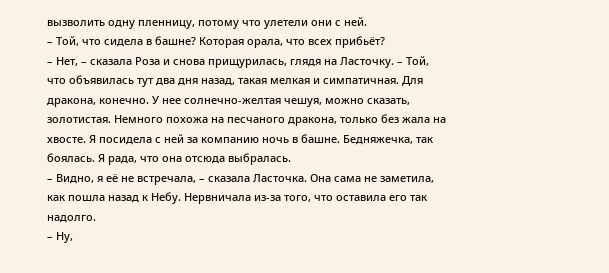вызволить одну пленницу, потому что улетели они с ней.
– Той, что сидела в башне? Которая орала, что всех прибьёт?
– Нет, – сказала Роза и снова прищурилась, глядя на Ласточку. – Той, что объявилась тут два дня назад, такая мелкая и симпатичная. Для дракона, конечно. У нее солнечно-желтая чешуя, можно сказать, золотистая. Немного похожа на песчаного дракона, только без жала на хвосте. Я посидела с ней за компанию ночь в башне. Бедняжечка, так боялась. Я рада, что она отсюда выбралась.
– Видно, я её не встречала, – сказала Ласточка. Она сама не заметила, как пошла назад к Небу. Нервничала из-за того, что оставила его так надолго.
– Ну,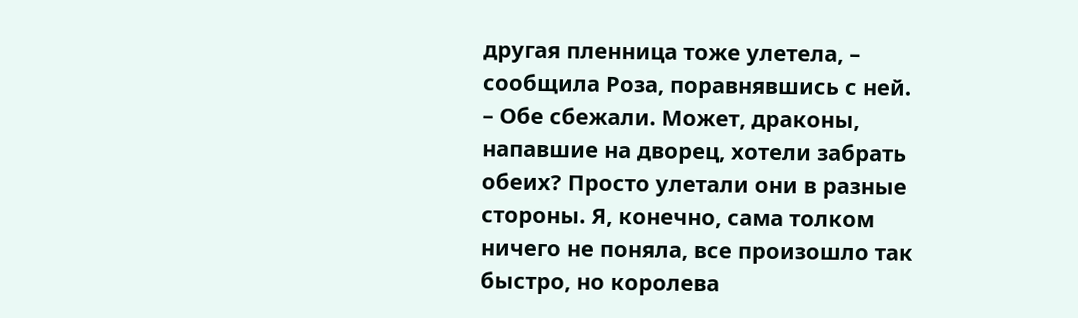другая пленница тоже улетела, – сообщила Роза, поравнявшись с ней. – Обе сбежали. Может, драконы, напавшие на дворец, хотели забрать обеих? Просто улетали они в разные стороны. Я, конечно, сама толком ничего не поняла, все произошло так быстро, но королева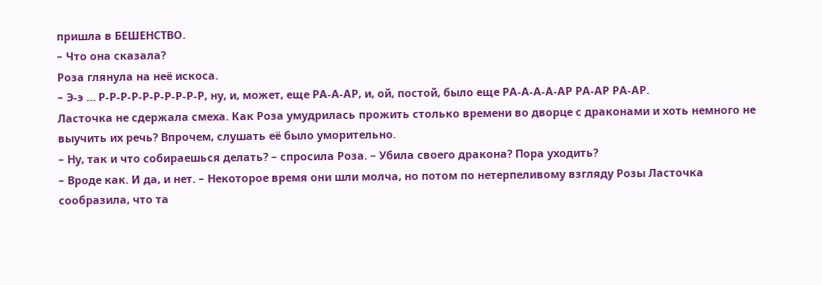пришла в БЕШЕНСТВО.
– Что она сказала?
Роза глянула на неё искоса.
– Э-э … Р-Р-Р-Р-Р-Р-Р-Р-Р-Р, ну, и, может, еще РА-А-АР, и, ой, постой, было еще РА-А-А-А-АР РА-АР РА-АР.
Ласточка не сдержала смеха. Как Роза умудрилась прожить столько времени во дворце с драконами и хоть немного не выучить их речь? Впрочем, слушать её было уморительно.
– Ну, так и что собираешься делать? – спросила Роза. – Убила своего дракона? Пора уходить?
– Вроде как. И да, и нет. – Некоторое время они шли молча, но потом по нетерпеливому взгляду Розы Ласточка сообразила, что та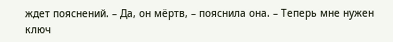ждет пояснений. – Да, он мёртв, – пояснила она. – Теперь мне нужен ключ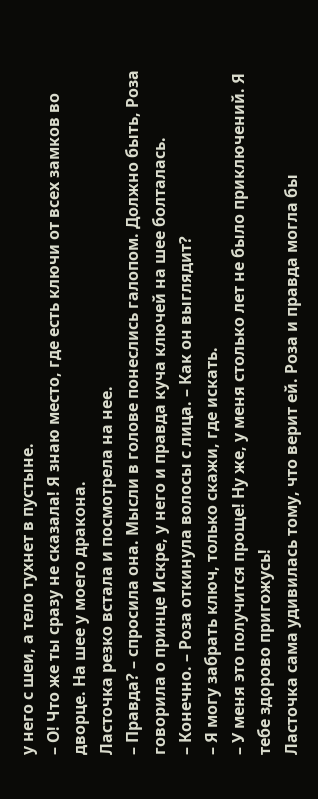у него с шеи, а тело тухнет в пустыне.
– О! Что же ты сразу не сказала! Я знаю место, где есть ключи от всех замков во дворце. На шее у моего дракона.
Ласточка резко встала и посмотрела на нее.
– Правда? – спросила она. Мысли в голове понеслись галопом. Должно быть, Роза говорила о принце Искре, у него и правда куча ключей на шее болталась.
– Конечно. – Роза откинула волосы с лица. – Как он выглядит?
– Я могу забрать ключ, только скажи, где искать.
– У меня это получится проще! Ну же, у меня столько лет не было приключений. Я тебе здорово пригожусь!
Ласточка сама удивилась тому, что верит ей. Роза и правда могла бы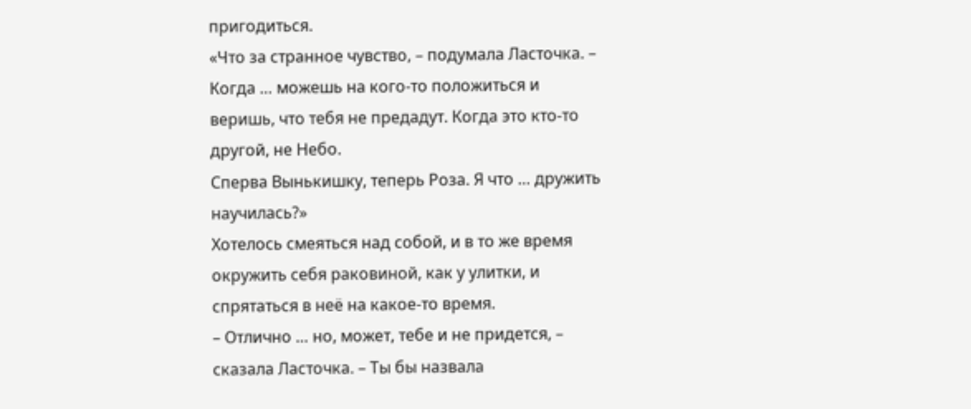пригодиться.
«Что за странное чувство, – подумала Ласточка. – Когда … можешь на кого-то положиться и веришь, что тебя не предадут. Когда это кто-то другой, не Небо.
Сперва Вынькишку, теперь Роза. Я что … дружить научилась?»
Хотелось смеяться над собой, и в то же время окружить себя раковиной, как у улитки, и спрятаться в неё на какое-то время.
– Отлично … но, может, тебе и не придется, – сказала Ласточка. – Ты бы назвала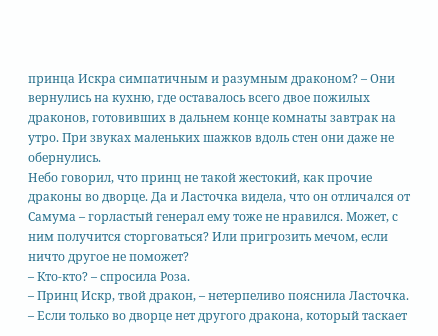принца Искра симпатичным и разумным драконом? – Они вернулись на кухню, где оставалось всего двое пожилых драконов, готовивших в дальнем конце комнаты завтрак на утро. При звуках маленьких шажков вдоль стен они даже не обернулись.
Небо говорил, что принц не такой жестокий, как прочие драконы во дворце. Да и Ласточка видела, что он отличался от Самума – горластый генерал ему тоже не нравился. Может, с ним получится сторговаться? Или пригрозить мечом, если ничто другое не поможет?
– Кто-кто? – спросила Роза.
– Принц Искр, твой дракон, – нетерпеливо пояснила Ласточка. – Если только во дворце нет другого дракона, который таскает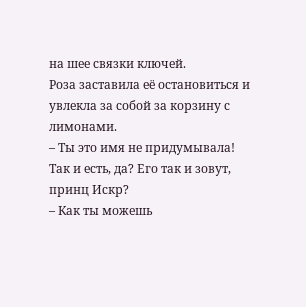на шее связки ключей.
Роза заставила её остановиться и увлекла за собой за корзину с лимонами.
– Ты это имя не придумывала! Так и есть, да? Его так и зовут, принц Искр?
– Как ты можешь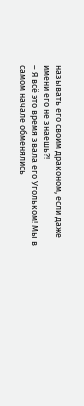называть его своим драконом, если даже имени его не знаешь?!
– Я всё это время звала его Угольком! Мы в самом начале обменялись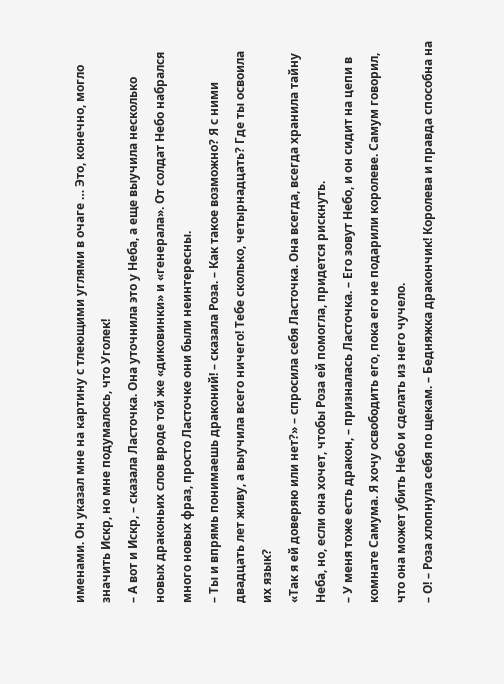именами. Он указал мне на картину с тлеющими углями в очаге … Это, конечно, могло значить Искр, но мне подумалось, что Уголек!
– А вот и Искр, – сказала Ласточка. Она уточнила это у Неба, а еще выучила несколько новых драконьих слов вроде той же «диковинки» и «генерала». От солдат Небо набрался много новых фраз, просто Ласточке они были неинтересны.
– Ты и впрямь понимаешь драконий! – сказала Роза. – Как такое возможно? Я с ними двадцать лет живу, а выучила всего ничего! Тебе сколько, четырнадцать? Где ты освоила их язык?
«Так я ей доверяю или нет?» – спросила себя Ласточка. Она всегда, всегда хранила тайну Неба, но, если она хочет, чтобы Роза ей помогла, придется рискнуть.
– У меня тоже есть дракон, – призналась Ласточка. – Его зовут Небо, и он сидит на цепи в комнате Самума. Я хочу освободить его, пока его не подарили королеве. Самум говорил, что она может убить Небо и сделать из него чучело.
– О! – Роза хлопнула себя по щекам. – Бедняжка дракончик! Королева и правда способна на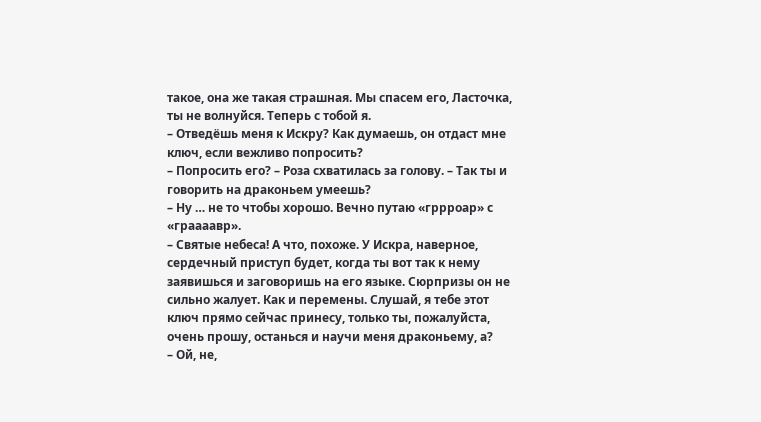такое, она же такая страшная. Мы спасем его, Ласточка, ты не волнуйся. Теперь с тобой я.
– Отведёшь меня к Искру? Как думаешь, он отдаст мне ключ, если вежливо попросить?
– Попросить его? – Роза схватилась за голову. – Так ты и говорить на драконьем умеешь?
– Ну … не то чтобы хорошо. Вечно путаю «гррроар» с «граааавр».
– Святые небеса! А что, похоже. У Искра, наверное, сердечный приступ будет, когда ты вот так к нему заявишься и заговоришь на его языке. Сюрпризы он не сильно жалует. Как и перемены. Слушай, я тебе этот ключ прямо сейчас принесу, только ты, пожалуйста, очень прошу, останься и научи меня драконьему, а?
– Ой, не,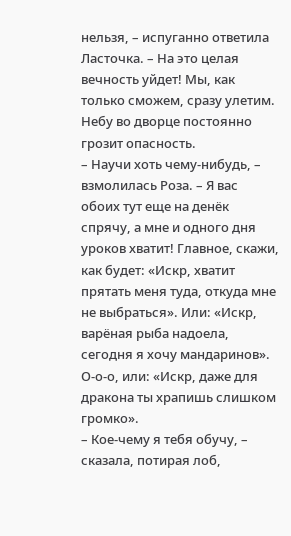нельзя, – испуганно ответила Ласточка. – На это целая вечность уйдет! Мы, как только сможем, сразу улетим. Небу во дворце постоянно грозит опасность.
– Научи хоть чему-нибудь, – взмолилась Роза. – Я вас обоих тут еще на денёк спрячу, а мне и одного дня уроков хватит! Главное, скажи, как будет: «Искр, хватит прятать меня туда, откуда мне не выбраться». Или: «Искр, варёная рыба надоела, сегодня я хочу мандаринов». О-о-о, или: «Искр, даже для дракона ты храпишь слишком громко».
– Кое-чему я тебя обучу, – сказала, потирая лоб,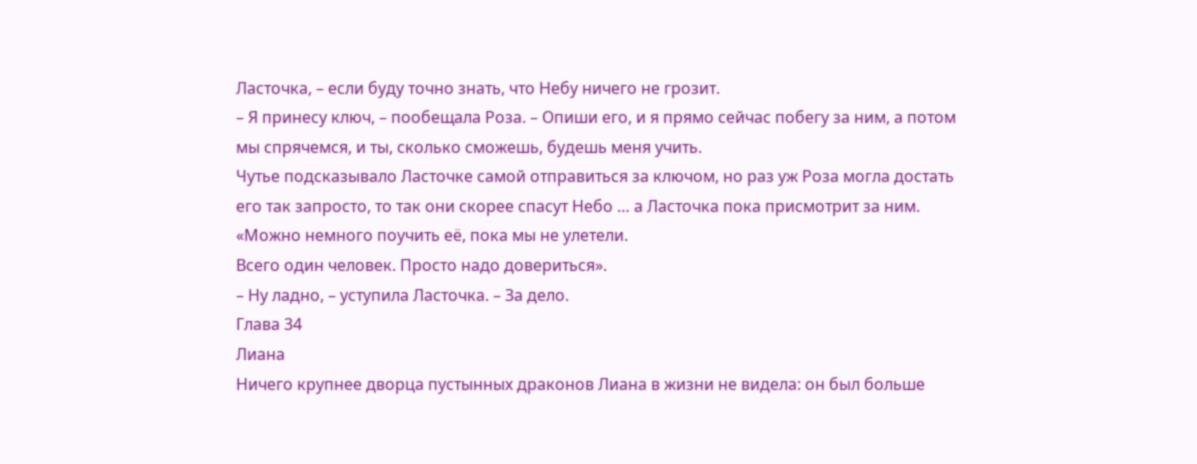Ласточка, – если буду точно знать, что Небу ничего не грозит.
– Я принесу ключ, – пообещала Роза. – Опиши его, и я прямо сейчас побегу за ним, а потом мы спрячемся, и ты, сколько сможешь, будешь меня учить.
Чутье подсказывало Ласточке самой отправиться за ключом, но раз уж Роза могла достать его так запросто, то так они скорее спасут Небо … а Ласточка пока присмотрит за ним.
«Можно немного поучить её, пока мы не улетели.
Всего один человек. Просто надо довериться».
– Ну ладно, – уступила Ласточка. – За дело.
Глава 34
Лиана
Ничего крупнее дворца пустынных драконов Лиана в жизни не видела: он был больше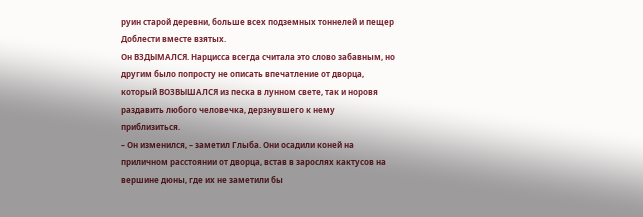руин старой деревни, больше всех подземных тоннелей и пещер Доблести вместе взятых.
Он ВЗДЫМАЛСЯ. Нарцисса всегда считала это слово забавным, но другим было попросту не описать впечатление от дворца, который ВОЗВЫШАЛСЯ из песка в лунном свете, так и норовя раздавить любого человечка, дерзнувшего к нему приблизиться.
– Он изменился, – заметил Глыба. Они осадили коней на приличном расстоянии от дворца, встав в зарослях кактусов на вершине дюны, где их не заметили бы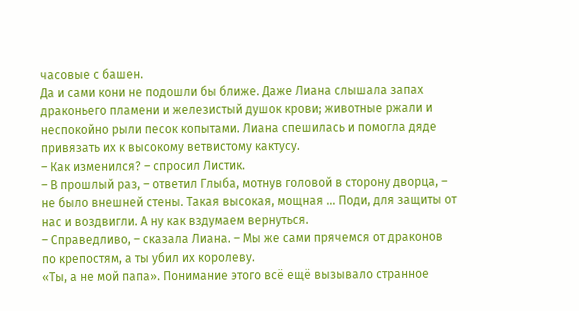часовые с башен.
Да и сами кони не подошли бы ближе. Даже Лиана слышала запах драконьего пламени и железистый душок крови; животные ржали и неспокойно рыли песок копытами. Лиана спешилась и помогла дяде привязать их к высокому ветвистому кактусу.
– Как изменился? – спросил Листик.
– В прошлый раз, – ответил Глыба, мотнув головой в сторону дворца, – не было внешней стены. Такая высокая, мощная … Поди, для защиты от нас и воздвигли. А ну как вздумаем вернуться.
– Справедливо, – сказала Лиана. – Мы же сами прячемся от драконов по крепостям, а ты убил их королеву.
«Ты, а не мой папа». Понимание этого всё ещё вызывало странное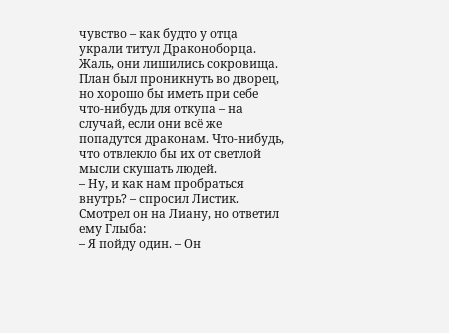чувство – как будто у отца украли титул Драконоборца.
Жаль, они лишились сокровища. План был проникнуть во дворец, но хорошо бы иметь при себе что-нибудь для откупа – на случай, если они всё же попадутся драконам. Что-нибудь, что отвлекло бы их от светлой мысли скушать людей.
– Ну, и как нам пробраться внутрь? – спросил Листик. Смотрел он на Лиану, но ответил ему Глыба:
– Я пойду один. – Он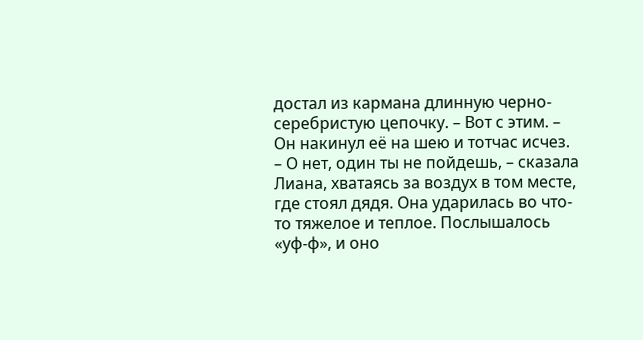достал из кармана длинную черно-серебристую цепочку. – Вот с этим. – Он накинул её на шею и тотчас исчез.
– О нет, один ты не пойдешь, – сказала Лиана, хватаясь за воздух в том месте, где стоял дядя. Она ударилась во что-то тяжелое и теплое. Послышалось «уф-ф», и оно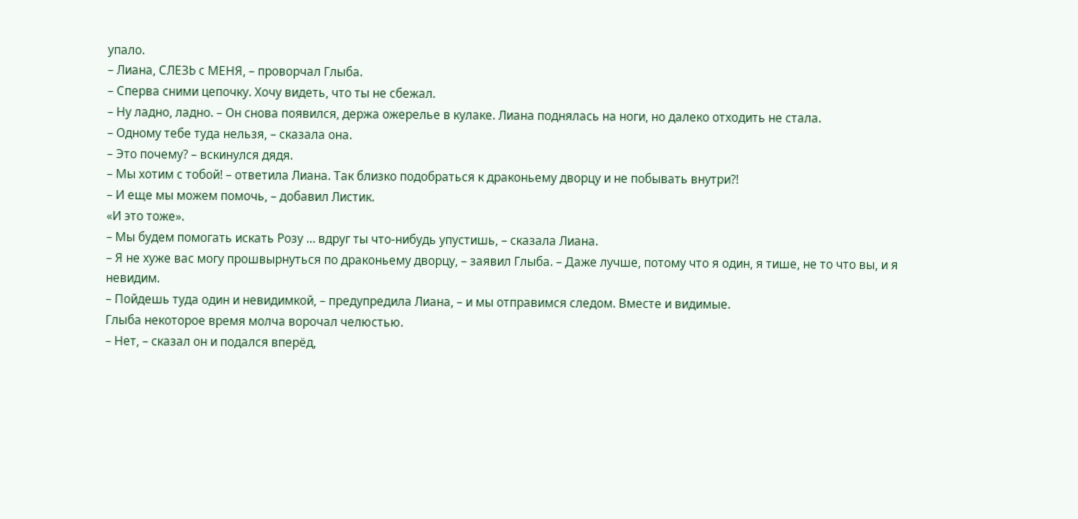упало.
– Лиана, СЛЕЗЬ с МЕНЯ, – проворчал Глыба.
– Сперва сними цепочку. Хочу видеть, что ты не сбежал.
– Ну ладно, ладно. – Он снова появился, держа ожерелье в кулаке. Лиана поднялась на ноги, но далеко отходить не стала.
– Одному тебе туда нельзя, – сказала она.
– Это почему? – вскинулся дядя.
– Мы хотим с тобой! – ответила Лиана. Так близко подобраться к драконьему дворцу и не побывать внутри?!
– И еще мы можем помочь, – добавил Листик.
«И это тоже».
– Мы будем помогать искать Розу … вдруг ты что-нибудь упустишь, – сказала Лиана.
– Я не хуже вас могу прошвырнуться по драконьему дворцу, – заявил Глыба. – Даже лучше, потому что я один, я тише, не то что вы, и я невидим.
– Пойдешь туда один и невидимкой, – предупредила Лиана, – и мы отправимся следом. Вместе и видимые.
Глыба некоторое время молча ворочал челюстью.
– Нет, – сказал он и подался вперёд,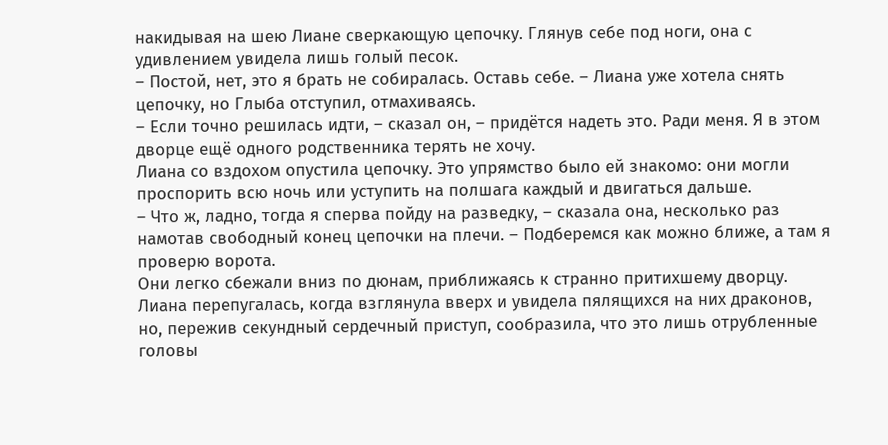накидывая на шею Лиане сверкающую цепочку. Глянув себе под ноги, она с удивлением увидела лишь голый песок.
– Постой, нет, это я брать не собиралась. Оставь себе. – Лиана уже хотела снять цепочку, но Глыба отступил, отмахиваясь.
– Если точно решилась идти, – сказал он, – придётся надеть это. Ради меня. Я в этом дворце ещё одного родственника терять не хочу.
Лиана со вздохом опустила цепочку. Это упрямство было ей знакомо: они могли проспорить всю ночь или уступить на полшага каждый и двигаться дальше.
– Что ж, ладно, тогда я сперва пойду на разведку, – сказала она, несколько раз намотав свободный конец цепочки на плечи. – Подберемся как можно ближе, а там я проверю ворота.
Они легко сбежали вниз по дюнам, приближаясь к странно притихшему дворцу. Лиана перепугалась, когда взглянула вверх и увидела пялящихся на них драконов, но, пережив секундный сердечный приступ, сообразила, что это лишь отрубленные головы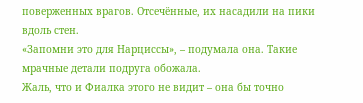поверженных врагов. Отсечённые, их насадили на пики вдоль стен.
«Запомни это для Нарциссы», – подумала она. Такие мрачные детали подруга обожала.
Жаль, что и Фиалка этого не видит – она бы точно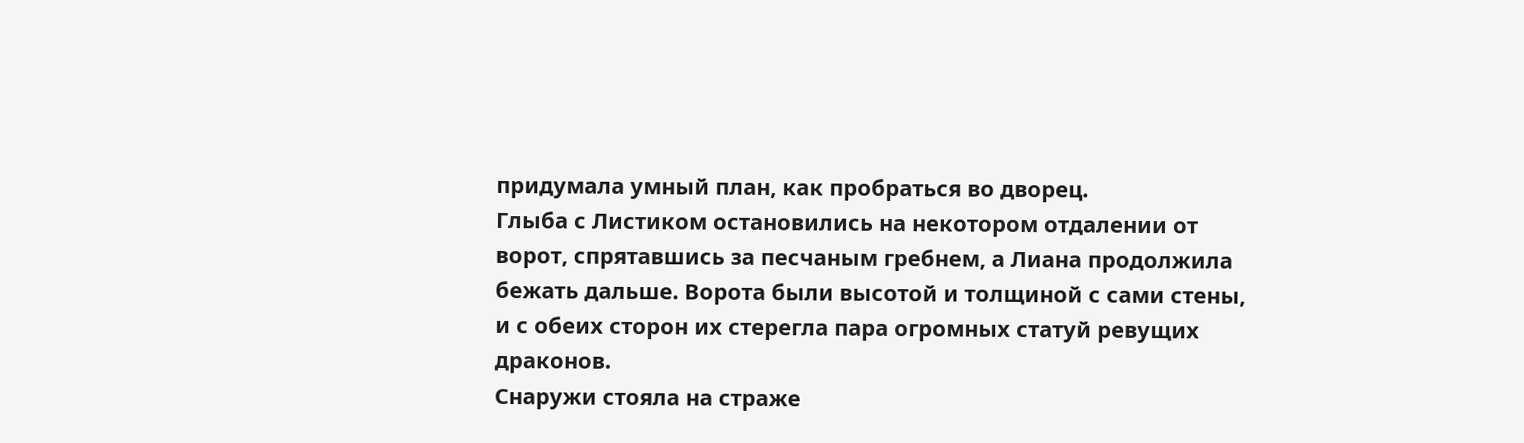придумала умный план, как пробраться во дворец.
Глыба с Листиком остановились на некотором отдалении от ворот, спрятавшись за песчаным гребнем, а Лиана продолжила бежать дальше. Ворота были высотой и толщиной с сами стены, и с обеих сторон их стерегла пара огромных статуй ревущих драконов.
Снаружи стояла на страже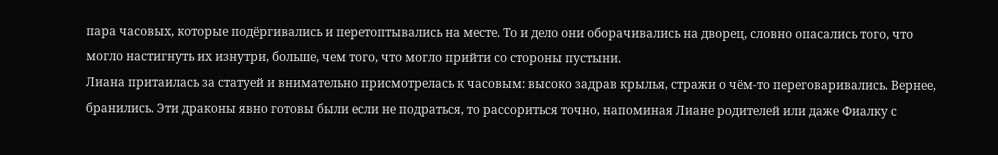пара часовых, которые подёргивались и перетоптывались на месте. То и дело они оборачивались на дворец, словно опасались того, что могло настигнуть их изнутри, больше, чем того, что могло прийти со стороны пустыни.
Лиана притаилась за статуей и внимательно присмотрелась к часовым: высоко задрав крылья, стражи о чём-то переговаривались. Вернее, бранились. Эти драконы явно готовы были если не подраться, то рассориться точно, напоминая Лиане родителей или даже Фиалку с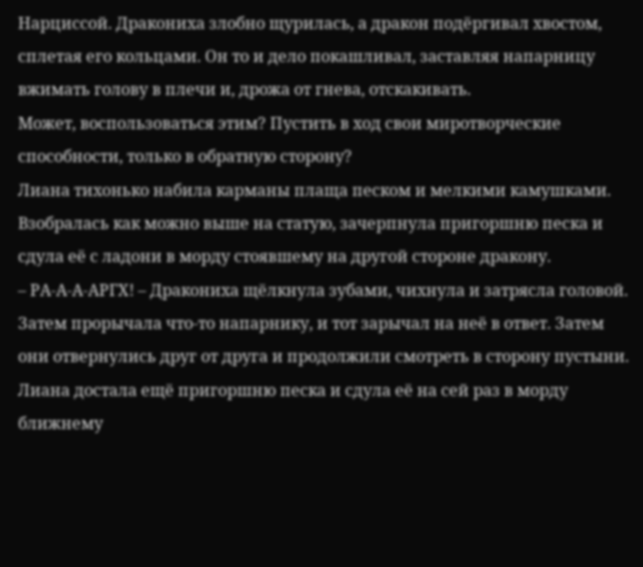Нарциссой. Дракониха злобно щурилась, а дракон подёргивал хвостом, сплетая его кольцами. Он то и дело покашливал, заставляя напарницу вжимать голову в плечи и, дрожа от гнева, отскакивать.
Может, воспользоваться этим? Пустить в ход свои миротворческие способности, только в обратную сторону?
Лиана тихонько набила карманы плаща песком и мелкими камушками. Взобралась как можно выше на статую, зачерпнула пригоршню песка и сдула её с ладони в морду стоявшему на другой стороне дракону.
– РА-А-А-АРГХ! – Дракониха щёлкнула зубами, чихнула и затрясла головой. Затем прорычала что-то напарнику, и тот зарычал на неё в ответ. Затем они отвернулись друг от друга и продолжили смотреть в сторону пустыни.
Лиана достала ещё пригоршню песка и сдула её на сей раз в морду ближнему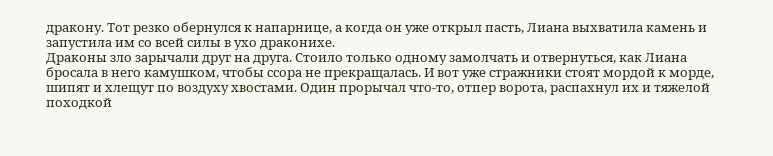дракону. Тот резко обернулся к напарнице, а когда он уже открыл пасть, Лиана выхватила камень и запустила им со всей силы в ухо драконихе.
Драконы зло зарычали друг на друга. Стоило только одному замолчать и отвернуться, как Лиана бросала в него камушком, чтобы ссора не прекращалась. И вот уже стражники стоят мордой к морде, шипят и хлещут по воздуху хвостами. Один прорычал что-то, отпер ворота, распахнул их и тяжелой походкой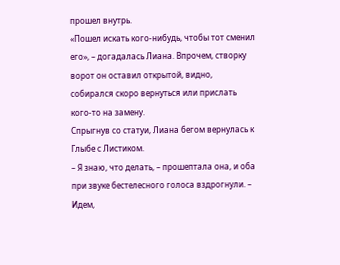прошел внутрь.
«Пошел искать кого-нибудь, чтобы тот сменил его», – догадалась Лиана. Впрочем, створку ворот он оставил открытой, видно, собирался скоро вернуться или прислать кого-то на замену.
Спрыгнув со статуи, Лиана бегом вернулась к Глыбе с Листиком.
– Я знаю, что делать, – прошептала она, и оба при звуке бестелесного голоса вздрогнули. – Идем,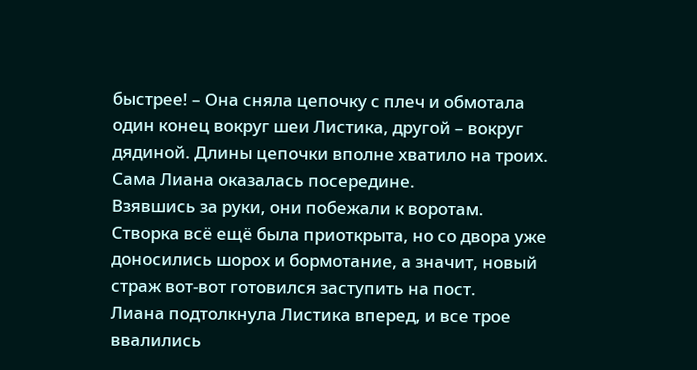быстрее! – Она сняла цепочку с плеч и обмотала один конец вокруг шеи Листика, другой – вокруг дядиной. Длины цепочки вполне хватило на троих. Сама Лиана оказалась посередине.
Взявшись за руки, они побежали к воротам. Створка всё ещё была приоткрыта, но со двора уже доносились шорох и бормотание, а значит, новый страж вот-вот готовился заступить на пост.
Лиана подтолкнула Листика вперед, и все трое ввалились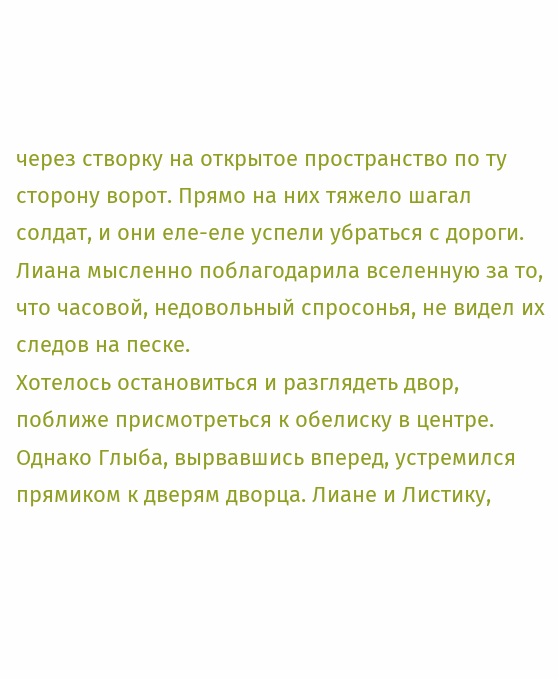через створку на открытое пространство по ту сторону ворот. Прямо на них тяжело шагал солдат, и они еле-еле успели убраться с дороги. Лиана мысленно поблагодарила вселенную за то, что часовой, недовольный спросонья, не видел их следов на песке.
Хотелось остановиться и разглядеть двор, поближе присмотреться к обелиску в центре. Однако Глыба, вырвавшись вперед, устремился прямиком к дверям дворца. Лиане и Листику,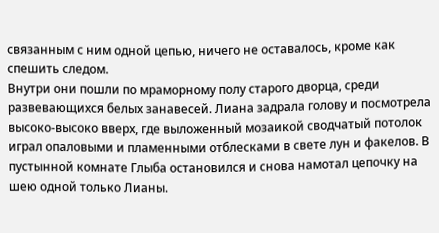связанным с ним одной цепью, ничего не оставалось, кроме как спешить следом.
Внутри они пошли по мраморному полу старого дворца, среди развевающихся белых занавесей. Лиана задрала голову и посмотрела высоко-высоко вверх, где выложенный мозаикой сводчатый потолок играл опаловыми и пламенными отблесками в свете лун и факелов. В пустынной комнате Глыба остановился и снова намотал цепочку на шею одной только Лианы.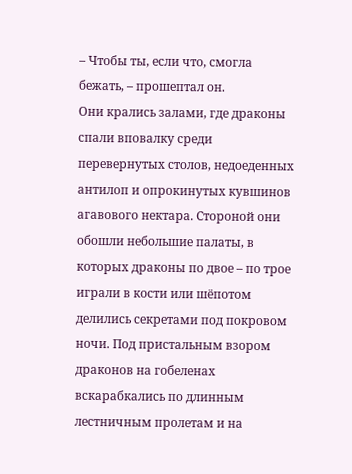– Чтобы ты, если что, смогла бежать, – прошептал он.
Они крались залами, где драконы спали вповалку среди перевернутых столов, недоеденных антилоп и опрокинутых кувшинов агавового нектара. Стороной они обошли небольшие палаты, в которых драконы по двое – по трое играли в кости или шёпотом делились секретами под покровом ночи. Под пристальным взором драконов на гобеленах вскарабкались по длинным лестничным пролетам и на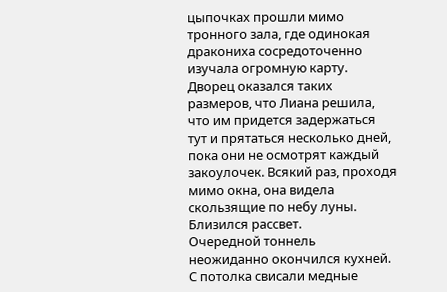цыпочках прошли мимо тронного зала, где одинокая дракониха сосредоточенно изучала огромную карту.
Дворец оказался таких размеров, что Лиана решила, что им придется задержаться тут и прятаться несколько дней, пока они не осмотрят каждый закоулочек. Всякий раз, проходя мимо окна, она видела скользящие по небу луны. Близился рассвет.
Очередной тоннель неожиданно окончился кухней. С потолка свисали медные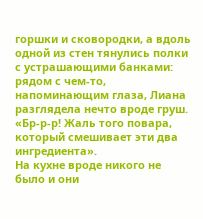горшки и сковородки, а вдоль одной из стен тянулись полки с устрашающими банками: рядом с чем-то, напоминающим глаза, Лиана разглядела нечто вроде груш. «Бр-р-р! Жаль того повара, который смешивает эти два ингредиента».
На кухне вроде никого не было и они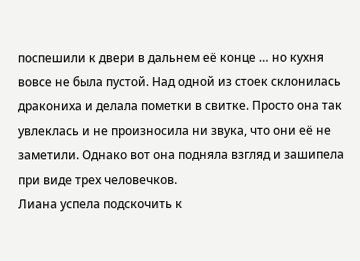поспешили к двери в дальнем её конце … но кухня вовсе не была пустой. Над одной из стоек склонилась дракониха и делала пометки в свитке. Просто она так увлеклась и не произносила ни звука, что они её не заметили. Однако вот она подняла взгляд и зашипела при виде трех человечков.
Лиана успела подскочить к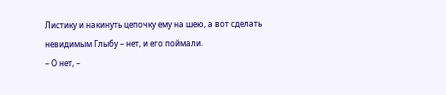Листику и накинуть цепочку ему на шею, а вот сделать невидимым Глыбу – нет, и его поймали.
– О нет, –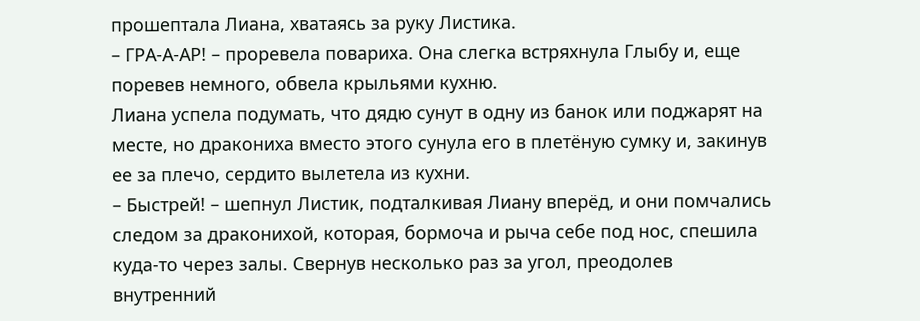прошептала Лиана, хватаясь за руку Листика.
– ГРА-А-АР! – проревела повариха. Она слегка встряхнула Глыбу и, еще поревев немного, обвела крыльями кухню.
Лиана успела подумать, что дядю сунут в одну из банок или поджарят на месте, но дракониха вместо этого сунула его в плетёную сумку и, закинув ее за плечо, сердито вылетела из кухни.
– Быстрей! – шепнул Листик, подталкивая Лиану вперёд, и они помчались следом за драконихой, которая, бормоча и рыча себе под нос, спешила куда-то через залы. Свернув несколько раз за угол, преодолев внутренний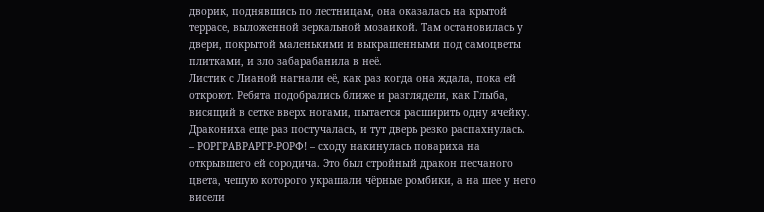дворик, поднявшись по лестницам, она оказалась на крытой террасе, выложенной зеркальной мозаикой. Там остановилась у двери, покрытой маленькими и выкрашенными под самоцветы плитками, и зло забарабанила в неё.
Листик с Лианой нагнали её, как раз когда она ждала, пока ей откроют. Ребята подобрались ближе и разглядели, как Глыба, висящий в сетке вверх ногами, пытается расширить одну ячейку.
Дракониха еще раз постучалась, и тут дверь резко распахнулась.
– РОРГРАВРАРГР-РОРФ! – сходу накинулась повариха на открывшего ей сородича. Это был стройный дракон песчаного цвета, чешую которого украшали чёрные ромбики, а на шее у него висели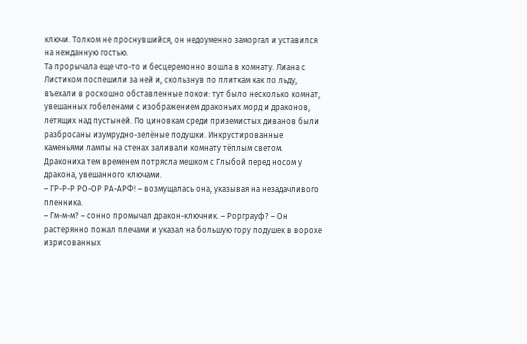ключи. Толком не проснувшийся, он недоуменно заморгал и уставился на нежданную гостью.
Та прорычала еще что-то и бесцеремонно вошла в комнату. Лиана с Листиком поспешили за ней и, скользнув по плиткам как по льду, въехали в роскошно обставленные покои: тут было несколько комнат, увешанных гобеленами с изображением драконьих морд и драконов, летящих над пустыней. По циновкам среди приземистых диванов были разбросаны изумрудно-зелёные подушки. Инкрустированные каменьями лампы на стенах заливали комнату тёплым светом.
Дракониха тем временем потрясла мешком с Глыбой перед носом у дракона, увешанного ключами.
– ГР-Р-Р РО-ОР РА-АРФ! – возмущалась она, указывая на незадачливого пленника.
– Гм-м-м? – сонно промычал дракон-ключник. – Рорграуф? – Он растерянно пожал плечами и указал на большую гору подушек в ворохе изрисованных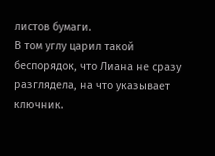листов бумаги.
В том углу царил такой беспорядок, что Лиана не сразу разглядела, на что указывает ключник.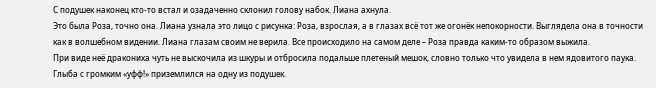С подушек наконец кто-то встал и озадаченно склонил голову набок. Лиана ахнула.
Это была Роза, точно она. Лиана узнала это лицо с рисунка: Роза, взрослая, а в глазах всё тот же огонёк непокорности. Выглядела она в точности как в волшебном видении. Лиана глазам своим не верила. Все происходило на самом деле – Роза правда каким-то образом выжила.
При виде неё дракониха чуть не выскочила из шкуры и отбросила подальше плетеный мешок, словно только что увидела в нем ядовитого паука. Глыба с громким «уфф!» приземлился на одну из подушек.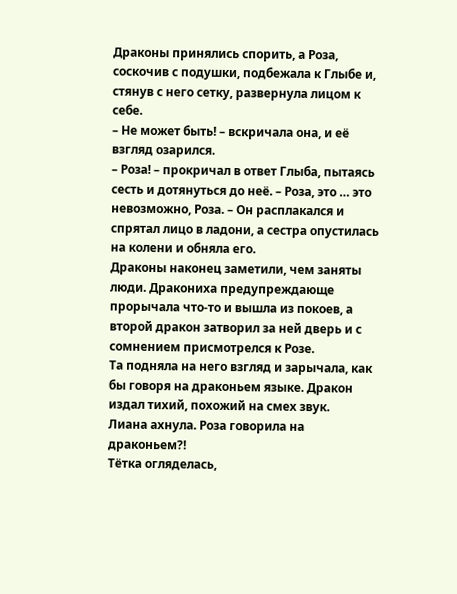Драконы принялись спорить, а Роза, соскочив с подушки, подбежала к Глыбе и, стянув с него сетку, развернула лицом к себе.
– Не может быть! – вскричала она, и её взгляд озарился.
– Роза! – прокричал в ответ Глыба, пытаясь сесть и дотянуться до неё. – Роза, это … это невозможно, Роза. – Он расплакался и спрятал лицо в ладони, а сестра опустилась на колени и обняла его.
Драконы наконец заметили, чем заняты люди. Дракониха предупреждающе прорычала что-то и вышла из покоев, а второй дракон затворил за ней дверь и с сомнением присмотрелся к Розе.
Та подняла на него взгляд и зарычала, как бы говоря на драконьем языке. Дракон издал тихий, похожий на смех звук.
Лиана ахнула. Роза говорила на драконьем?!
Тётка огляделась,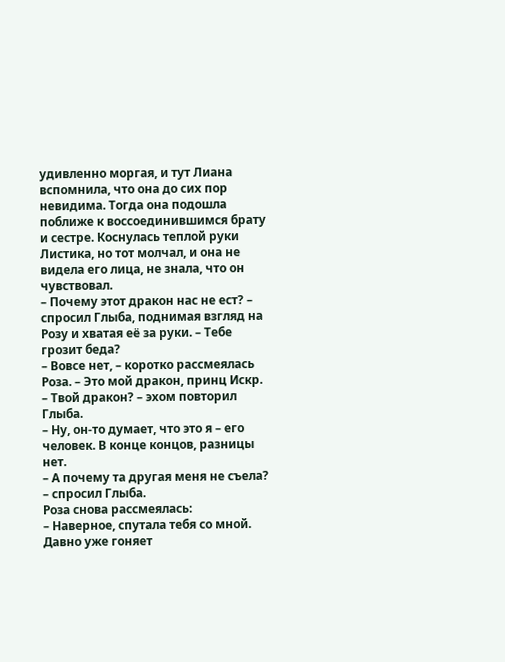удивленно моргая, и тут Лиана вспомнила, что она до сих пор невидима. Тогда она подошла поближе к воссоединившимся брату и сестре. Коснулась теплой руки Листика, но тот молчал, и она не видела его лица, не знала, что он чувствовал.
– Почему этот дракон нас не ест? – спросил Глыба, поднимая взгляд на Розу и хватая её за руки. – Тебе грозит беда?
– Вовсе нет, – коротко рассмеялась Роза. – Это мой дракон, принц Искр.
– Твой дракон? – эхом повторил Глыба.
– Ну, он-то думает, что это я – его человек. В конце концов, разницы нет.
– А почему та другая меня не съела? – спросил Глыба.
Роза снова рассмеялась:
– Наверное, спутала тебя со мной. Давно уже гоняет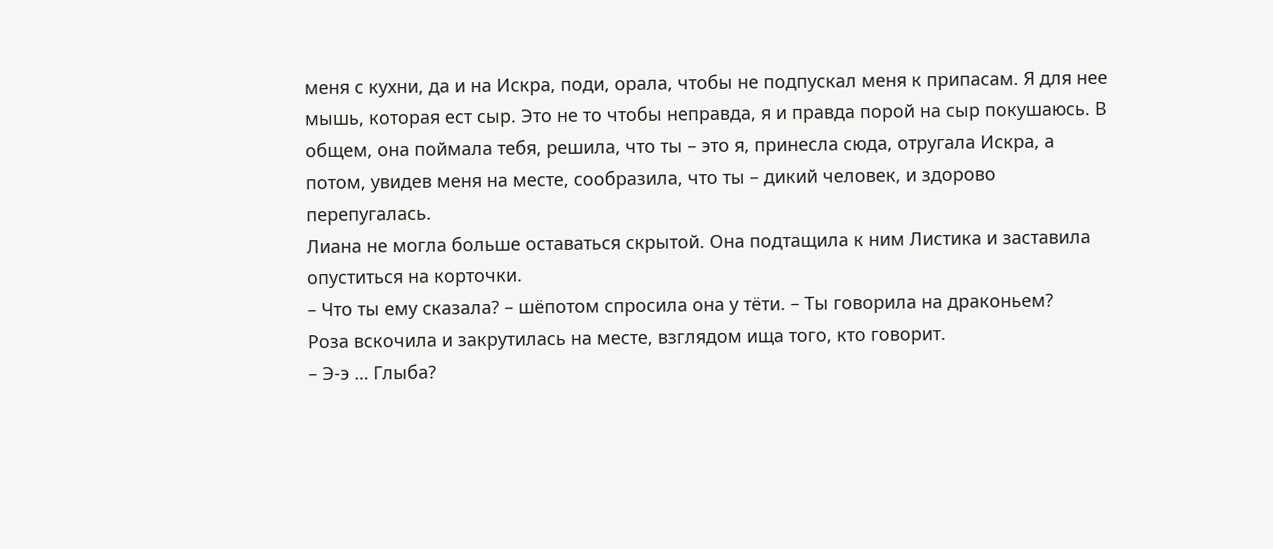меня с кухни, да и на Искра, поди, орала, чтобы не подпускал меня к припасам. Я для нее мышь, которая ест сыр. Это не то чтобы неправда, я и правда порой на сыр покушаюсь. В общем, она поймала тебя, решила, что ты – это я, принесла сюда, отругала Искра, а потом, увидев меня на месте, сообразила, что ты – дикий человек, и здорово перепугалась.
Лиана не могла больше оставаться скрытой. Она подтащила к ним Листика и заставила опуститься на корточки.
– Что ты ему сказала? – шёпотом спросила она у тёти. – Ты говорила на драконьем?
Роза вскочила и закрутилась на месте, взглядом ища того, кто говорит.
– Э-э … Глыба?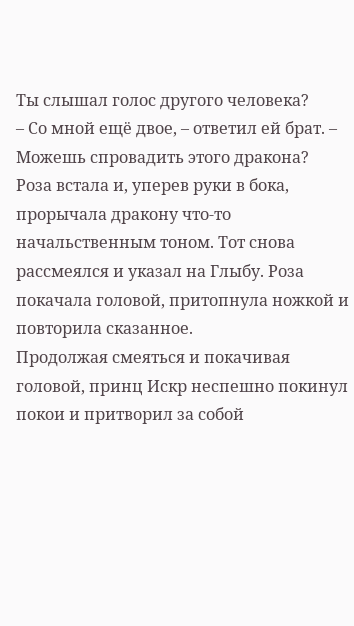Ты слышал голос другого человека?
– Со мной ещё двое, – ответил ей брат. – Можешь спровадить этого дракона?
Роза встала и, уперев руки в бока, прорычала дракону что-то начальственным тоном. Тот снова рассмеялся и указал на Глыбу. Роза покачала головой, притопнула ножкой и повторила сказанное.
Продолжая смеяться и покачивая головой, принц Искр неспешно покинул покои и притворил за собой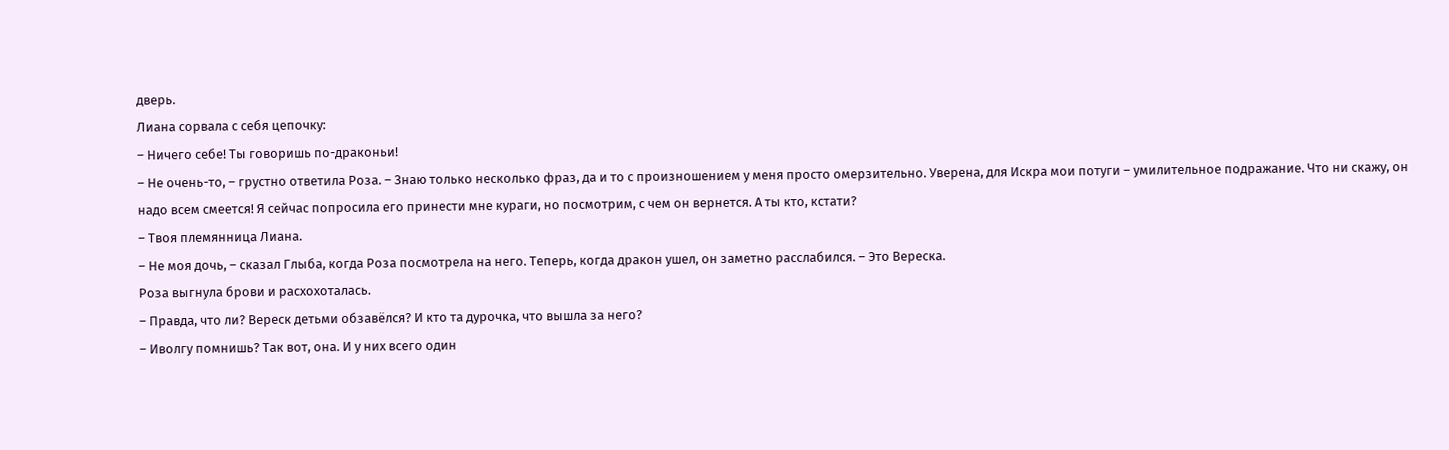дверь.
Лиана сорвала с себя цепочку:
– Ничего себе! Ты говоришь по-драконьи!
– Не очень-то, – грустно ответила Роза. – Знаю только несколько фраз, да и то с произношением у меня просто омерзительно. Уверена, для Искра мои потуги – умилительное подражание. Что ни скажу, он надо всем смеется! Я сейчас попросила его принести мне кураги, но посмотрим, с чем он вернется. А ты кто, кстати?
– Твоя племянница Лиана.
– Не моя дочь, – сказал Глыба, когда Роза посмотрела на него. Теперь, когда дракон ушел, он заметно расслабился. – Это Вереска.
Роза выгнула брови и расхохоталась.
– Правда, что ли? Вереск детьми обзавёлся? И кто та дурочка, что вышла за него?
– Иволгу помнишь? Так вот, она. И у них всего один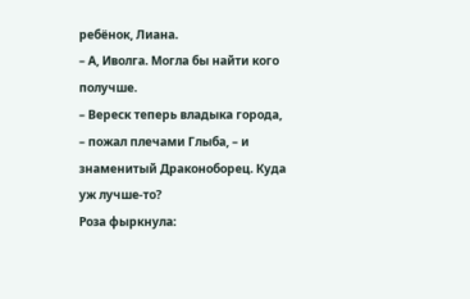ребёнок, Лиана.
– А, Иволга. Могла бы найти кого получше.
– Вереск теперь владыка города, – пожал плечами Глыба, – и знаменитый Драконоборец. Куда уж лучше-то?
Роза фыркнула: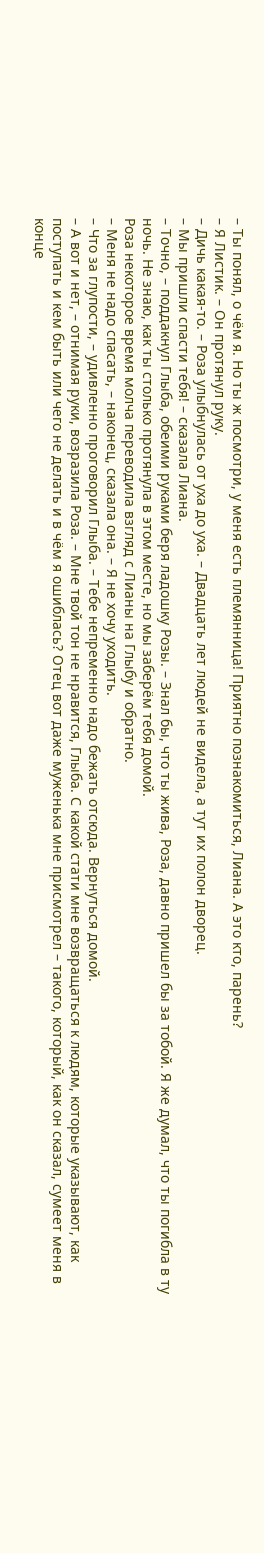– Ты понял, о чём я. Но ты ж посмотри, у меня есть племянница! Приятно познакомиться, Лиана. А это кто, парень?
– Я Листик. – Он протянул руку.
– Дичь какая-то. – Роза улыбнулась от уха до уха. – Двадцать лет людей не видела, а тут их полон дворец.
– Мы пришли спасти тебя! – сказала Лиана.
– Точно, – поддакнул Глыба, обеими руками беря ладошку Розы. – Знал бы, что ты жива, Роза, давно пришел бы за тобой. Я же думал, что ты погибла в ту ночь. Не знаю, как ты столько протянула в этом месте, но мы заберём тебя домой.
Роза некоторое время молча переводила взгляд с Лианы на Глыбу и обратно.
– Меня не надо спасать, – наконец, сказала она. – Я не хочу уходить.
– Что за глупости, – удивленно проговорил Глыба. – Тебе непременно надо бежать отсюда. Вернуться домой.
– А вот и нет, – отнимая руки, возразила Роза. – Мне твой тон не нравится, Глыба. С какой стати мне возвращаться к людям, которые указывают, как поступать и кем быть или чего не делать и в чём я ошиблась? Отец вот даже муженька мне присмотрел – такого, который, как он сказал, сумеет меня в конце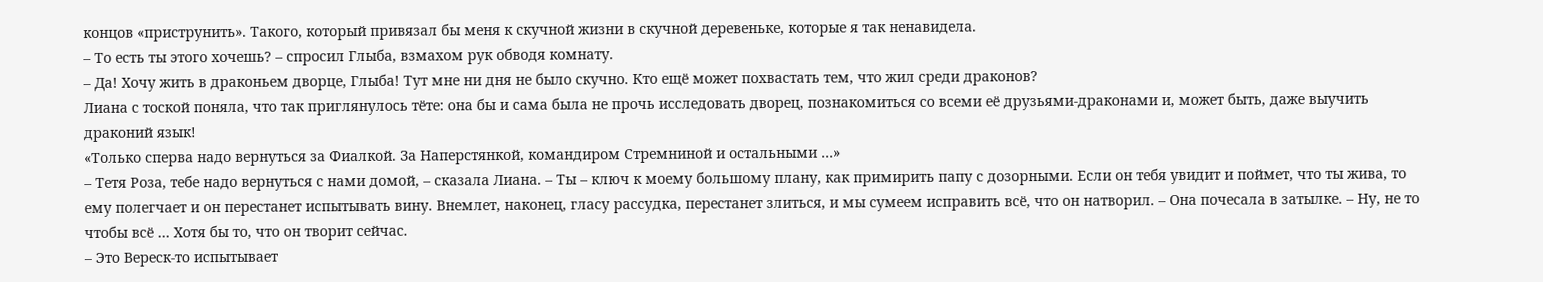концов «приструнить». Такого, который привязал бы меня к скучной жизни в скучной деревеньке, которые я так ненавидела.
– То есть ты этого хочешь? – спросил Глыба, взмахом рук обводя комнату.
– Да! Хочу жить в драконьем дворце, Глыба! Тут мне ни дня не было скучно. Кто ещё может похвастать тем, что жил среди драконов?
Лиана с тоской поняла, что так приглянулось тёте: она бы и сама была не прочь исследовать дворец, познакомиться со всеми её друзьями-драконами и, может быть, даже выучить драконий язык!
«Только сперва надо вернуться за Фиалкой. За Наперстянкой, командиром Стремниной и остальными …»
– Тетя Роза, тебе надо вернуться с нами домой, – сказала Лиана. – Ты – ключ к моему большому плану, как примирить папу с дозорными. Если он тебя увидит и поймет, что ты жива, то ему полегчает и он перестанет испытывать вину. Внемлет, наконец, гласу рассудка, перестанет злиться, и мы сумеем исправить всё, что он натворил. – Она почесала в затылке. – Ну, не то чтобы всё … Хотя бы то, что он творит сейчас.
– Это Вереск-то испытывает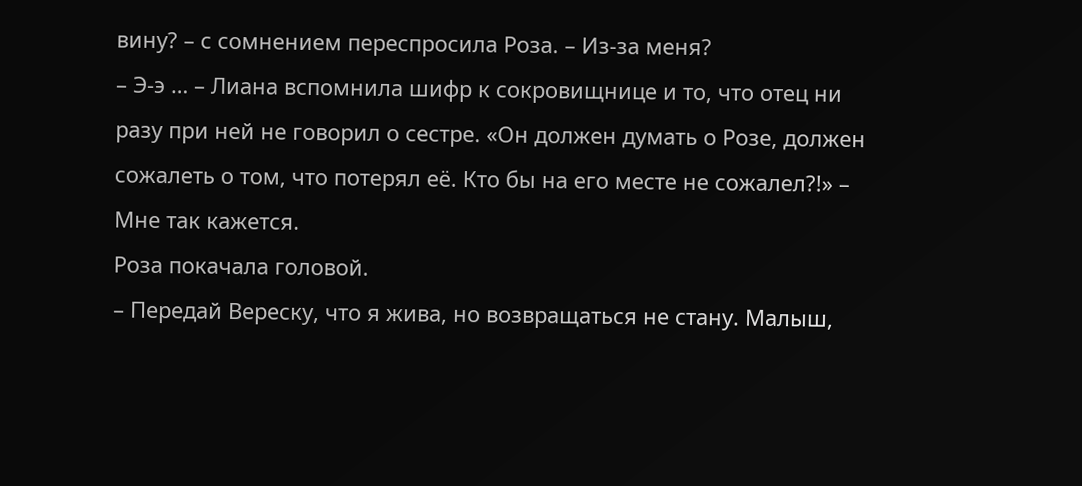вину? – с сомнением переспросила Роза. – Из-за меня?
– Э-э … – Лиана вспомнила шифр к сокровищнице и то, что отец ни разу при ней не говорил о сестре. «Он должен думать о Розе, должен сожалеть о том, что потерял её. Кто бы на его месте не сожалел?!» – Мне так кажется.
Роза покачала головой.
– Передай Вереску, что я жива, но возвращаться не стану. Малыш,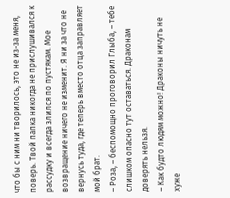что бы с ним ни творилось, это не из-за меня, поверь. Твой папка никогда не прислушивался к рассудку и всегда злился по пустякам. Мое возвращение ничего не изменит. Я ни за что не вернусь туда, где теперь вместо отца заправляет мой брат.
– Роза, – беспомощно проговорил Глыба, – тебе слишком опасно тут оставаться. Драконам доверять нельзя.
– Как будто людям можно! Драконы ничуть не хуже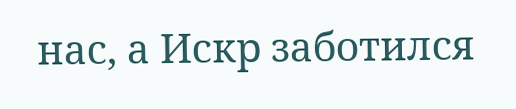нас, а Искр заботился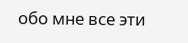обо мне все эти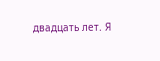двадцать лет. Я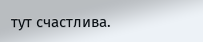тут счастлива.